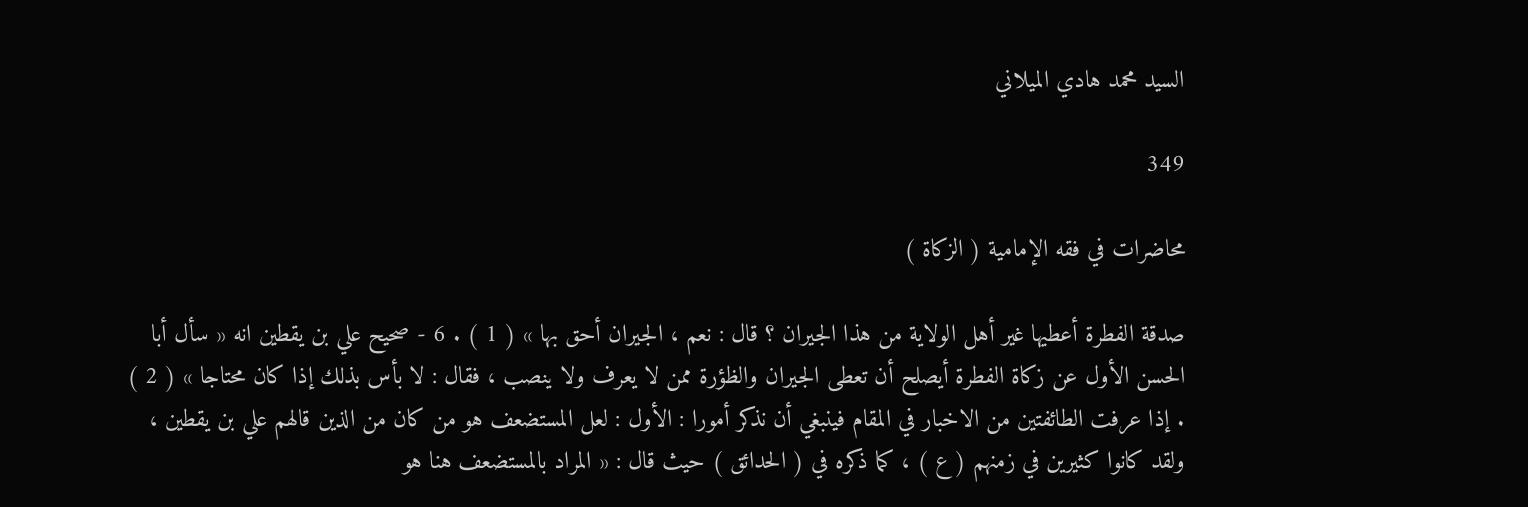السيد محمد هادي الميلاني

349

محاضرات في فقه الإمامية ( الزكاة )

صدقة الفطرة أعطيها غير أهل الولاية من هذا الجيران ؟ قال : نعم ، الجيران أحق بها » ( 1 ) . 6 - صحيح علي بن يقطين انه « سأل أبا الحسن الأول عن زكاة الفطرة أيصلح أن تعطى الجيران والظؤرة ممن لا يعرف ولا ينصب ، فقال : لا بأس بذلك إذا كان محتاجا » ( 2 ) . إذا عرفت الطائفتين من الاخبار في المقام فينبغي أن نذكر أمورا : الأول : لعل المستضعف هو من كان من الذين قالهم علي بن يقطين ، ولقد كانوا كثيرين في زمنهم ( ع ) ، كما ذكره في ( الحدائق ) حيث قال : « المراد بالمستضعف هنا هو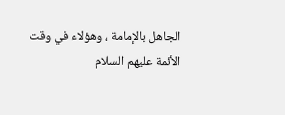الجاهل بالإمامة ، وهؤلاء في وقت الأئمة عليهم السلام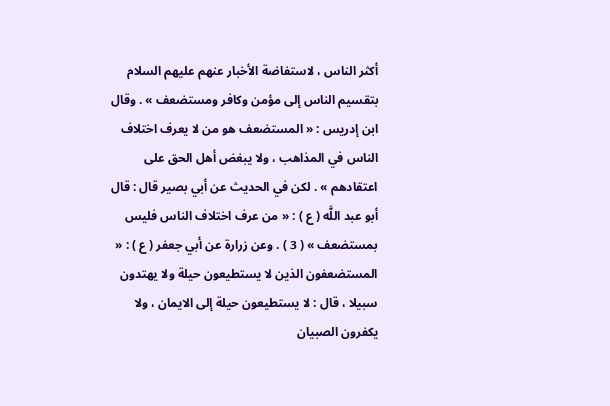أكثر الناس ، لاستفاضة الأخبار عنهم عليهم السلام بتقسيم الناس إلى مؤمن وكافر ومستضعف » . وقال ابن إدريس : « المستضعف هو من لا يعرف اختلاف الناس في المذاهب ، ولا يبغض أهل الحق على اعتقادهم » . لكن في الحديث عن أبي بصير قال : قال أبو عبد اللَّه ( ع ) : « من عرف اختلاف الناس فليس بمستضعف » ( 3 ) . وعن زرارة عن أبي جعفر ( ع ) : « المستضعفون الذين لا يستطيعون حيلة ولا يهتدون سبيلا ، قال : لا يستطيعون حيلة إلى الايمان ، ولا يكفرون الصبيان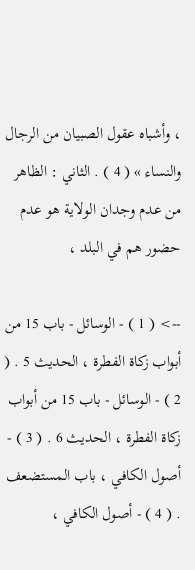، وأشباه عقول الصبيان من الرجال والنساء » ( 4 ) . الثاني : الظاهر من عدم وجدان الولاية هو عدم حضور هم في البلد ،

--> ( 1 ) - الوسائل - باب 15 من أبواب زكاة الفطرة ، الحديث 5 . ( 2 ) - الوسائل - باب 15 من أبواب زكاة الفطرة ، الحديث 6 . ( 3 ) - أصول الكافي ، باب المستضعف . ( 4 ) - أصول الكافي ،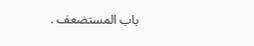باب المستضعف .